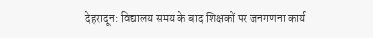देहरादून: विद्यालय समय के बाद शिक्षकों पर जनगणना कार्य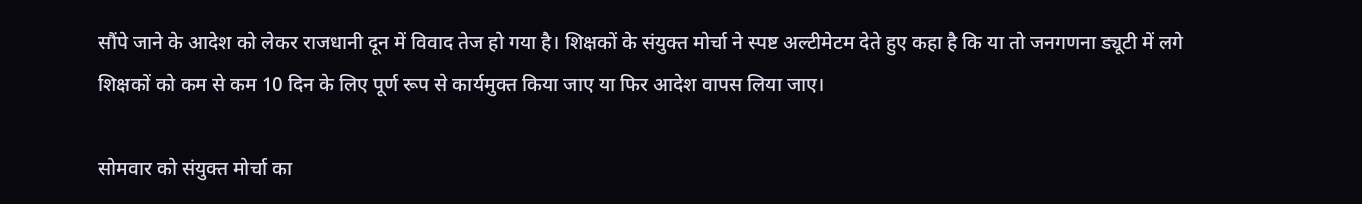सौंपे जाने के आदेश को लेकर राजधानी दून में विवाद तेज हो गया है। शिक्षकों के संयुक्त मोर्चा ने स्पष्ट अल्टीमेटम देते हुए कहा है कि या तो जनगणना ड्यूटी में लगे शिक्षकों को कम से कम 10 दिन के लिए पूर्ण रूप से कार्यमुक्त किया जाए या फिर आदेश वापस लिया जाए।

सोमवार को संयुक्त मोर्चा का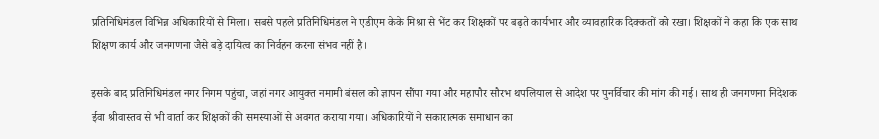प्रतिनिधिमंडल विभिन्न अधिकारियों से मिला। सबसे पहले प्रतिनिधिमंडल ने एडीएम केके मिश्रा से भेंट कर शिक्षकों पर बढ़ते कार्यभार और व्यावहारिक दिक्कतों को रखा। शिक्षकों ने कहा कि एक साथ शिक्षण कार्य और जनगणना जैसे बड़े दायित्व का निर्वहन करना संभव नहीं है।

इसके बाद प्रतिनिधिमंडल नगर निगम पहुंचा, जहां नगर आयुक्त नमामी बंसल को ज्ञापन सौंपा गया और महापौर सौरभ थपलियाल से आदेश पर पुनर्विचार की मांग की गई। साथ ही जनगणना निदेशक ईवा श्रीवास्तव से भी वार्ता कर शिक्षकों की समस्याओं से अवगत कराया गया। अधिकारियों ने सकारात्मक समाधान का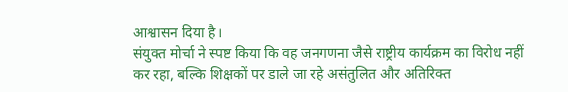आश्वासन दिया है।
संयुक्त मोर्चा ने स्पष्ट किया कि वह जनगणना जैसे राष्ट्रीय कार्यक्रम का विरोध नहीं कर रहा, बल्कि शिक्षकों पर डाले जा रहे असंतुलित और अतिरिक्त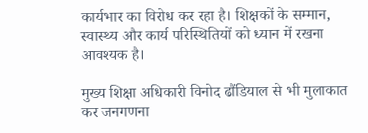कार्यभार का विरोध कर रहा है। शिक्षकों के सम्मान, स्वास्थ्य और कार्य परिस्थितियों को ध्यान में रखना आवश्यक है।

मुख्य शिक्षा अधिकारी विनोद ढौंडियाल से भी मुलाकात कर जनगणना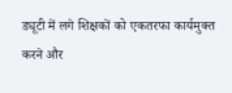ड्यूटी में लगे शिक्षकों को एकतरफा कार्यमुक्त करने और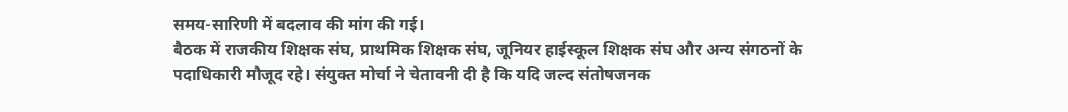समय-सारिणी में बदलाव की मांग की गई।
बैठक में राजकीय शिक्षक संघ, प्राथमिक शिक्षक संघ, जूनियर हाईस्कूल शिक्षक संघ और अन्य संगठनों के पदाधिकारी मौजूद रहे। संयुक्त मोर्चा ने चेतावनी दी है कि यदि जल्द संतोषजनक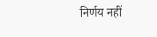निर्णय नहीं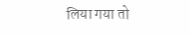लिया गया तो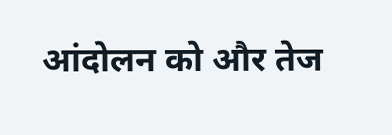आंदोलन को और तेज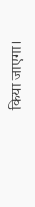किया जाएगा।